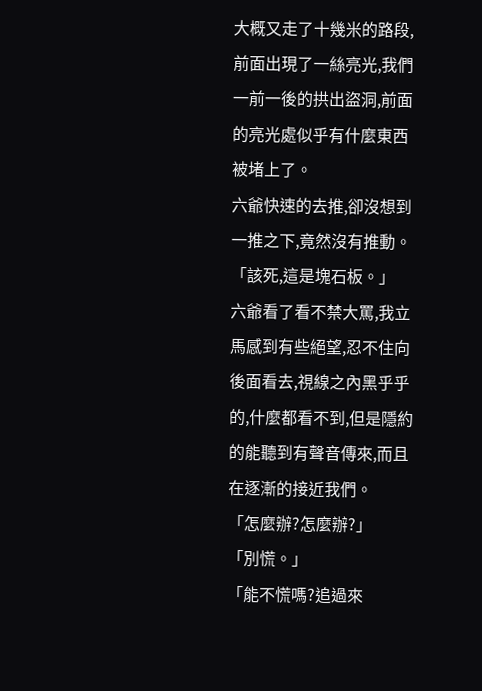大概又走了十幾米的路段,前面出現了一絲亮光,我們一前一後的拱出盜洞,前面的亮光處似乎有什麼東西被堵上了。
六爺快速的去推,卻沒想到一推之下,竟然沒有推動。
「該死,這是塊石板。」
六爺看了看不禁大罵,我立馬感到有些絕望,忍不住向後面看去,視線之內黑乎乎的,什麼都看不到,但是隱約的能聽到有聲音傳來,而且在逐漸的接近我們。
「怎麼辦?怎麼辦?」
「別慌。」
「能不慌嗎?追過來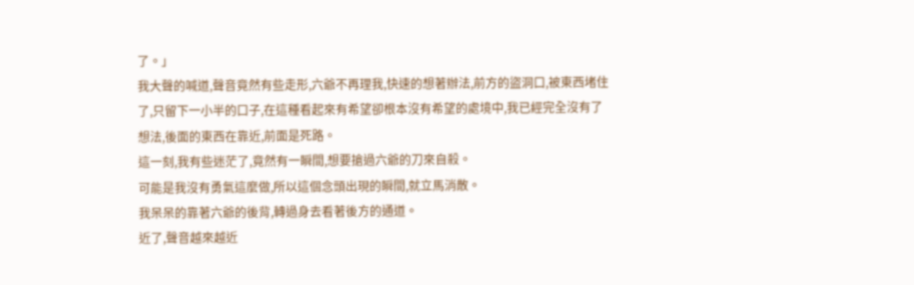了。」
我大聲的喊道,聲音竟然有些走形,六爺不再理我,快速的想著辦法,前方的盜洞口,被東西堵住了,只留下一小半的口子,在這種看起來有希望卻根本沒有希望的處境中,我已經完全沒有了想法,後面的東西在靠近,前面是死路。
這一刻,我有些迷茫了,竟然有一瞬間,想要搶過六爺的刀來自殺。
可能是我沒有勇氣這麼做,所以這個念頭出現的瞬間,就立馬消散。
我呆呆的靠著六爺的後背,轉過身去看著後方的通道。
近了,聲音越來越近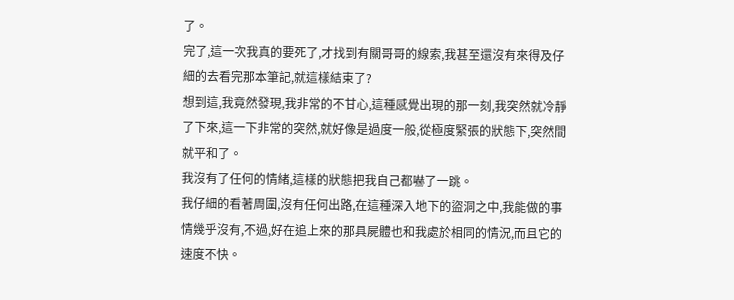了。
完了,這一次我真的要死了,才找到有關哥哥的線索,我甚至還沒有來得及仔細的去看完那本筆記,就這樣結束了?
想到這,我竟然發現,我非常的不甘心,這種感覺出現的那一刻,我突然就冷靜了下來,這一下非常的突然,就好像是過度一般,從極度緊張的狀態下,突然間就平和了。
我沒有了任何的情緒,這樣的狀態把我自己都嚇了一跳。
我仔細的看著周圍,沒有任何出路,在這種深入地下的盜洞之中,我能做的事情幾乎沒有,不過,好在追上來的那具屍體也和我處於相同的情況,而且它的速度不快。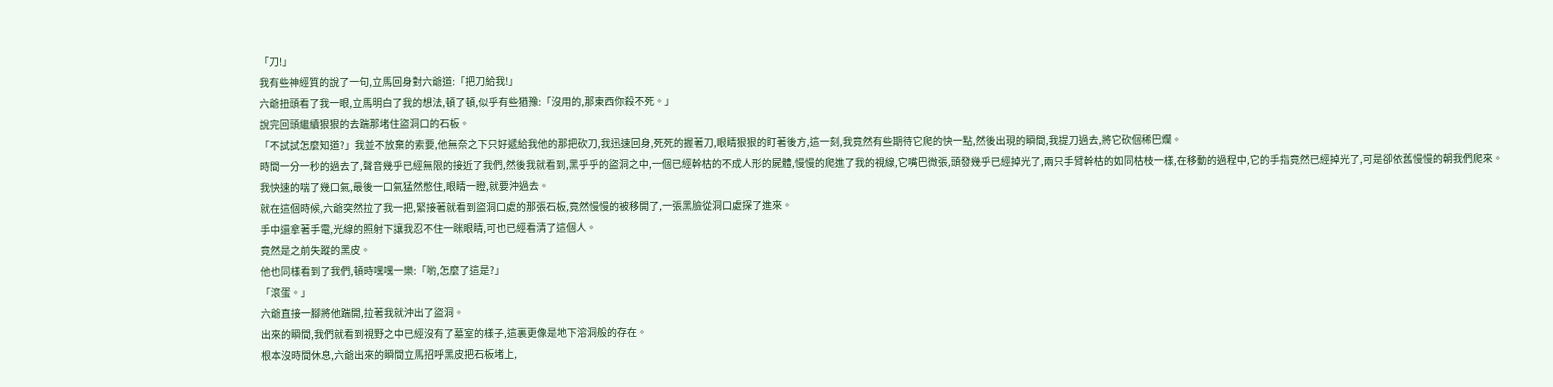「刀!」
我有些神經質的說了一句,立馬回身對六爺道:「把刀給我!」
六爺扭頭看了我一眼,立馬明白了我的想法,頓了頓,似乎有些猶豫:「沒用的,那東西你殺不死。」
說完回頭繼續狠狠的去踹那堵住盜洞口的石板。
「不試試怎麼知道?」我並不放棄的索要,他無奈之下只好遞給我他的那把砍刀,我迅速回身,死死的握著刀,眼睛狠狠的盯著後方,這一刻,我竟然有些期待它爬的快一點,然後出現的瞬間,我提刀過去,將它砍個稀巴爛。
時間一分一秒的過去了,聲音幾乎已經無限的接近了我們,然後我就看到,黑乎乎的盜洞之中,一個已經幹枯的不成人形的屍體,慢慢的爬進了我的視線,它嘴巴微張,頭發幾乎已經掉光了,兩只手臂幹枯的如同枯枝一樣,在移動的過程中,它的手指竟然已經掉光了,可是卻依舊慢慢的朝我們爬來。
我快速的喘了幾口氣,最後一口氣猛然憋住,眼睛一瞪,就要沖過去。
就在這個時候,六爺突然拉了我一把,緊接著就看到盜洞口處的那張石板,竟然慢慢的被移開了,一張黑臉從洞口處探了進來。
手中還拿著手電,光線的照射下讓我忍不住一眯眼睛,可也已經看清了這個人。
竟然是之前失蹤的黑皮。
他也同樣看到了我們,頓時嘿嘿一樂:「喲,怎麼了這是?」
「滾蛋。」
六爺直接一腳將他踹開,拉著我就沖出了盜洞。
出來的瞬間,我們就看到視野之中已經沒有了墓室的樣子,這裏更像是地下溶洞般的存在。
根本沒時間休息,六爺出來的瞬間立馬招呼黑皮把石板堵上,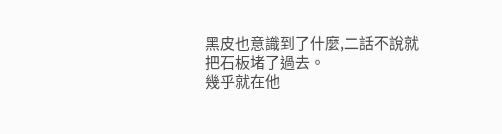黑皮也意識到了什麼,二話不說就把石板堵了過去。
幾乎就在他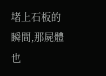堵上石板的瞬間,那屍體也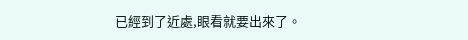已經到了近處,眼看就要出來了。